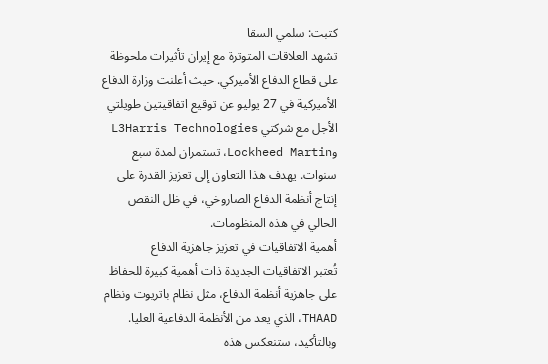كتبت: سلمي السقا
تشهد العلاقات المتوترة مع إيران تأثيرات ملحوظة على قطاع الدفاع الأميركي. حيث أعلنت وزارة الدفاع الأميركية في 27 يوليو عن توقيع اتفاقيتين طويلتي الأجل مع شركتي L3Harris Technologies وLockheed Martin، تستمران لمدة سبع سنوات. يهدف هذا التعاون إلى تعزيز القدرة على إنتاج أنظمة الدفاع الصاروخي، في ظل النقص الحالي في هذه المنظومات.
أهمية الاتفاقيات في تعزيز جاهزية الدفاع
تُعتبر الاتفاقيات الجديدة ذات أهمية كبيرة للحفاظ على جاهزية أنظمة الدفاع، مثل نظام باتريوت ونظام THAAD، الذي يعد من الأنظمة الدفاعية العليا. وبالتأكيد، ستنعكس هذه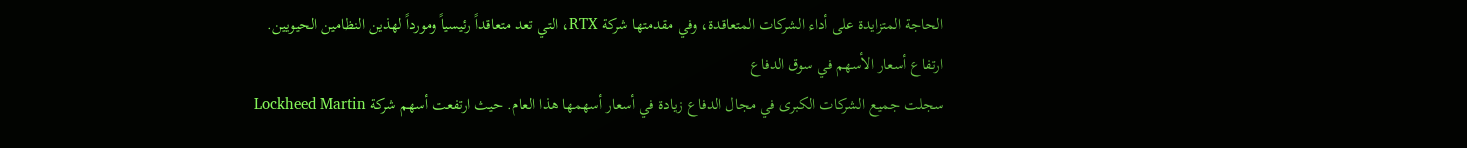الحاجة المتزايدة على أداء الشركات المتعاقدة، وفي مقدمتها شركة RTX، التي تعد متعاقداً رئيسياً ومورداً لهذين النظامين الحيويين.
ارتفاع أسعار الأسهم في سوق الدفاع
سجلت جميع الشركات الكبرى في مجال الدفاع زيادة في أسعار أسهمها هذا العام. حيث ارتفعت أسهم شركة Lockheed Martin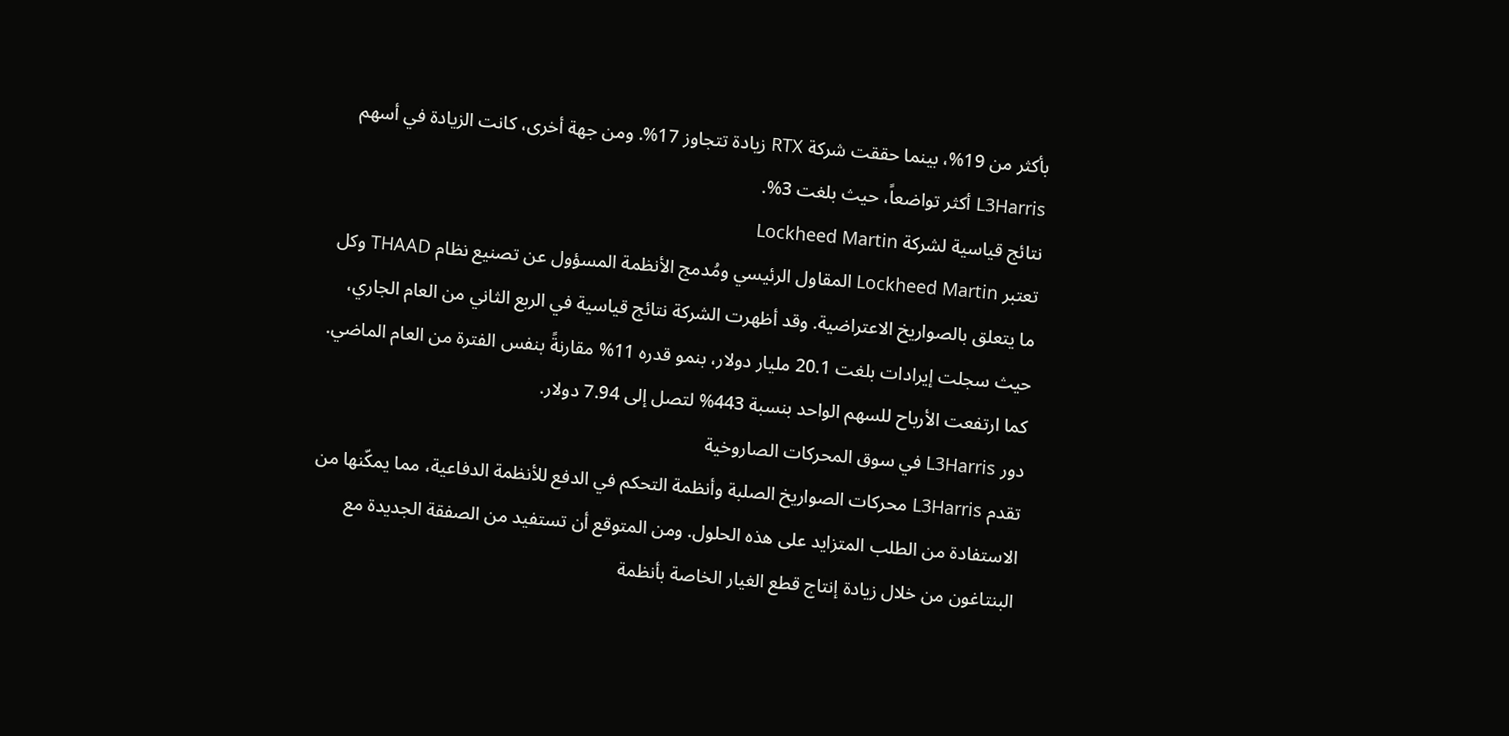بأكثر من 19%، بينما حققت شركة RTX زيادة تتجاوز 17%. ومن جهة أخرى، كانت الزيادة في أسهم L3Harris أكثر تواضعاً، حيث بلغت 3%.
نتائج قياسية لشركة Lockheed Martin
تعتبر Lockheed Martin المقاول الرئيسي ومُدمج الأنظمة المسؤول عن تصنيع نظام THAAD وكل ما يتعلق بالصواريخ الاعتراضية. وقد أظهرت الشركة نتائج قياسية في الربع الثاني من العام الجاري، حيث سجلت إيرادات بلغت 20.1 مليار دولار، بنمو قدره 11% مقارنةً بنفس الفترة من العام الماضي. كما ارتفعت الأرباح للسهم الواحد بنسبة 443% لتصل إلى 7.94 دولار.
دور L3Harris في سوق المحركات الصاروخية
تقدم L3Harris محركات الصواريخ الصلبة وأنظمة التحكم في الدفع للأنظمة الدفاعية، مما يمكّنها من الاستفادة من الطلب المتزايد على هذه الحلول. ومن المتوقع أن تستفيد من الصفقة الجديدة مع البنتاغون من خلال زيادة إنتاج قطع الغيار الخاصة بأنظمة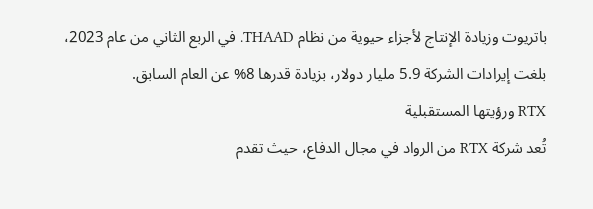باتريوت وزيادة الإنتاج لأجزاء حيوية من نظام THAAD. في الربع الثاني من عام 2023، بلغت إيرادات الشركة 5.9 مليار دولار، بزيادة قدرها 8% عن العام السابق.
RTX ورؤيتها المستقبلية
تُعد شركة RTX من الرواد في مجال الدفاع، حيث تقدم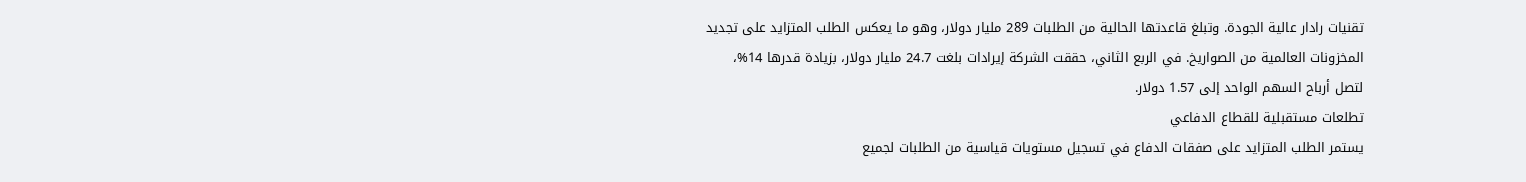تقنيات رادار عالية الجودة. وتبلغ قاعدتها الحالية من الطلبات 289 مليار دولار، وهو ما يعكس الطلب المتزايد على تجديد المخزونات العالمية من الصواريخ. في الربع الثاني، حققت الشركة إيرادات بلغت 24.7 مليار دولار، بزيادة قدرها 14%، لتصل أرباح السهم الواحد إلى 1.57 دولار.
تطلعات مستقبلية للقطاع الدفاعي
يستمر الطلب المتزايد على صفقات الدفاع في تسجيل مستويات قياسية من الطلبات لجميع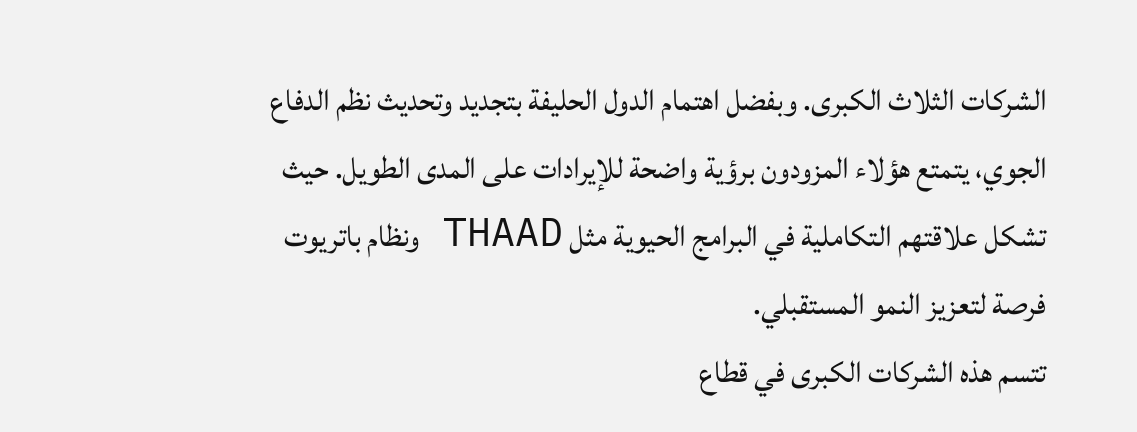الشركات الثلاث الكبرى. وبفضل اهتمام الدول الحليفة بتجديد وتحديث نظم الدفاع الجوي، يتمتع هؤلاء المزودون برؤية واضحة للإيرادات على المدى الطويل. حيث تشكل علاقتهم التكاملية في البرامج الحيوية مثل THAAD ونظام باتريوت فرصة لتعزيز النمو المستقبلي.
تتسم هذه الشركات الكبرى في قطاع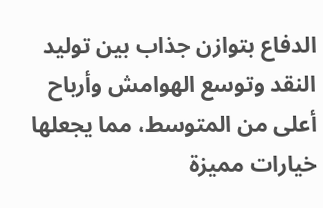الدفاع بتوازن جذاب بين توليد النقد وتوسع الهوامش وأرباح أعلى من المتوسط، مما يجعلها خيارات مميزة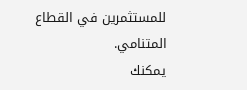للمستثمرين في القطاع المتنامي.
يمكنك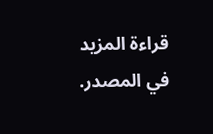قراءة المزيد في المصدر.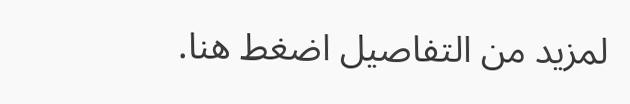لمزيد من التفاصيل اضغط هنا.